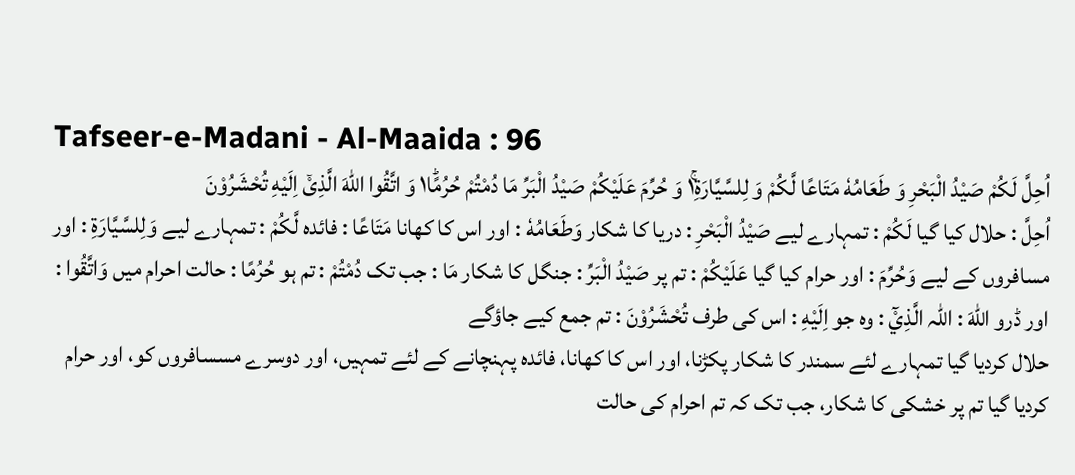Tafseer-e-Madani - Al-Maaida : 96
اُحِلَّ لَكُمْ صَیْدُ الْبَحْرِ وَ طَعَامُهٗ مَتَاعًا لَّكُمْ وَ لِلسَّیَّارَةِ١ۚ وَ حُرِّمَ عَلَیْكُمْ صَیْدُ الْبَرِّ مَا دُمْتُمْ حُرُمًا١ؕ وَ اتَّقُوا اللّٰهَ الَّذِیْۤ اِلَیْهِ تُحْشَرُوْنَ
اُحِلَّ : حلال کیا گیا لَكُمْ : تمہارے لیے صَيْدُ الْبَحْرِ : دریا کا شکار وَطَعَامُهٗ : اور اس کا کھانا مَتَاعًا : فائدہ لَّكُمْ : تمہارے لیے وَلِلسَّيَّارَةِ : اور مسافروں کے لیے وَحُرِّمَ : اور حرام کیا گیا عَلَيْكُمْ : تم پر صَيْدُ الْبَرِّ : جنگل کا شکار مَا : جب تک دُمْتُمْ : تم ہو حُرُمًا : حالت احرام میں وَاتَّقُوا : اور ڈرو اللّٰهَ : اللہ الَّذِيْٓ : وہ جو اِلَيْهِ : اس کی طرف تُحْشَرُوْنَ : تم جمع کیے جاؤگے
حلال کردیا گیا تمہارے لئے سمندر کا شکار پکڑنا، اور اس کا کھانا، فائدہ پہنچانے کے لئے تمہیں، اور دوسرے مسسافروں کو، اور حرام کردیا گیا تم پر خشکی کا شکار، جب تک کہ تم احرام کی حالت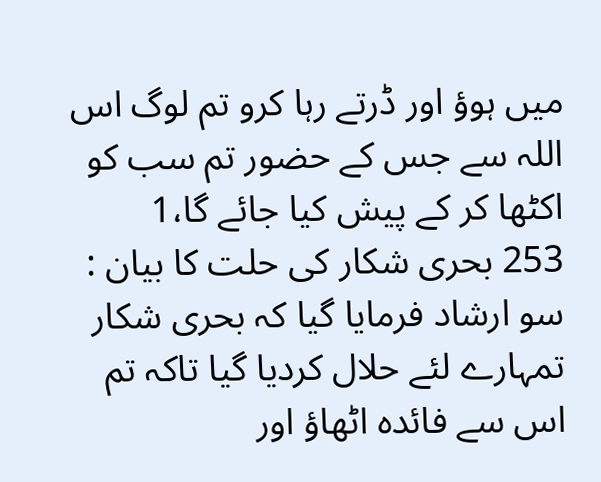میں ہوؤ اور ڈرتے رہا کرو تم لوگ اس اللہ سے جس کے حضور تم سب کو اکٹھا کر کے پیش کیا جائے گا،1
253 بحری شکار کی حلت کا بیان : سو ارشاد فرمایا گیا کہ بحری شکار تمہارے لئے حلال کردیا گیا تاکہ تم اس سے فائدہ اٹھاؤ اور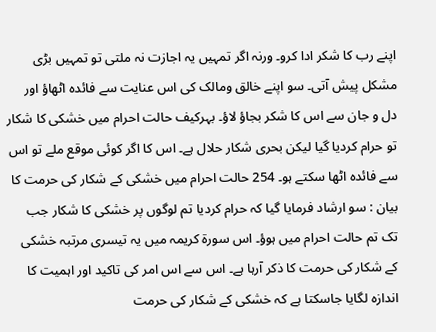اپنے رب کا شکر ادا کرو۔ ورنہ اگر تمہیں یہ اجازت نہ ملتی تو تمہیں بڑی مشکل پیش آتی۔ سو اپنے خالق ومالک کی اس عنایت سے فائدہ اٹھاؤ اور دل و جان سے اس کا شکر بجاؤ لاؤ۔ بہرکیف حالت احرام میں خشکی کا شکار تو حرام کردیا گیا لیکن بحری شکار حلال ہے۔ اس کا اگر کوئی موقع ملے تو اس سے فائدہ اٹھا سکتے ہو۔ 254 حالت احرام میں خشکی کے شکار کی حرمت کا بیان : سو ارشاد فرمایا گیا کہ حرام کردیا تم لوگوں پر خشکی کا شکار جب تک تم حالت احرام میں ہوؤ۔ اس سورة کریمہ میں یہ تیسری مرتبہ خشکی کے شکار کی حرمت کا ذکر آرہا ہے۔ اس سے اس امر کی تاکید اور اہمیت کا اندازہ لگایا جاسکتا ہے کہ خشکی کے شکار کی حرمت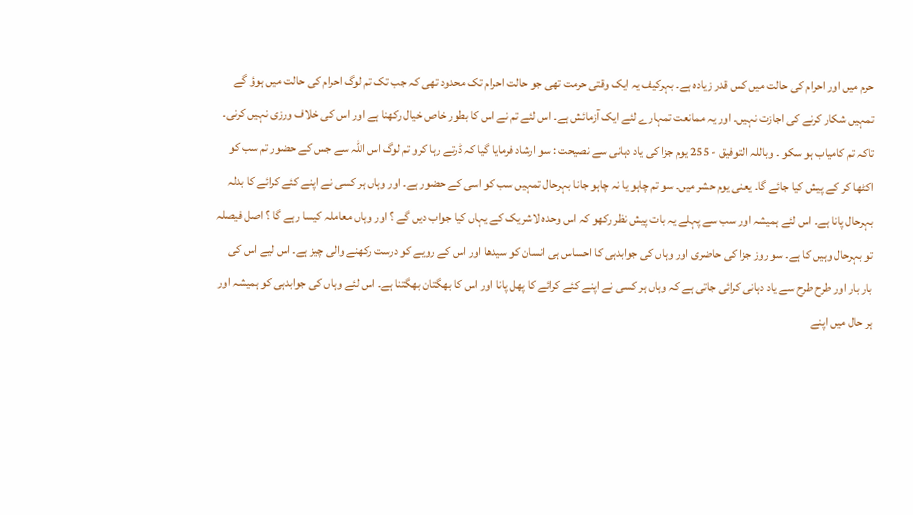حرم میں اور احرام کی حالت میں کس قدر زیادہ ہے۔ بہرکیف یہ ایک وقتی حرمت تھی جو حالت احرام تک محدود تھی کہ جب تک تم لوگ احرام کی حالت میں ہوؤ گے تمہیں شکار کرنے کی اجازت نہیں۔ اور یہ ممانعت تمہارے لئے ایک آزمائش ہے۔ اس لئے تم نے اس کا بطور خاص خیال رکھنا ہے اور اس کی خلاف ورزی نہیں کرنی۔ تاکہ تم کامیاب ہو سکو ۔ وباللہ التوفیق - 255 یوم جزا کی یاد دہانی سے نصیحت : سو ارشاد فرمایا گیا کہ ڈرتے رہا کرو تم لوگ اس اللہ سے جس کے حضور تم سب کو اکٹھا کر کے پیش کیا جائے گا۔ یعنی یوم حشر میں۔ سو تم چاہو یا نہ چاہو جانا بہرحال تمہیں سب کو اسی کے حضور ہے۔ اور وہاں ہر کسی نے اپنے کئے کرائے کا بدلہ بہرحال پانا ہے۔ اس لئے ہمیشہ اور سب سے پہلے یہ بات پیش نظر رکھو کہ اس وحدہ لاشریک کے یہاں کیا جواب دیں گے ؟ اور وہاں معاملہ کیسا رہے گا ؟ اصل فیصلہ تو بہرحال وہیں کا ہے۔ سو روز جزا کی حاضری اور وہاں کی جوابدہی کا احساس ہی انسان کو سیدھا اور اس کے رویے کو درست رکھنے والی چیز ہے۔ اس لیے اس کی بار بار اور طرح طرح سے یاد دہانی کرائی جاتی ہے کہ وہاں ہر کسی نے اپنے کئے کرائے کا پھل پانا اور اس کا بھگتان بھگتنا ہے۔ اس لئے وہاں کی جوابدہی کو ہمیشہ اور ہر حال میں اپنے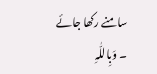سامنے رکھا جائے ۔ وَبِاللّٰہِ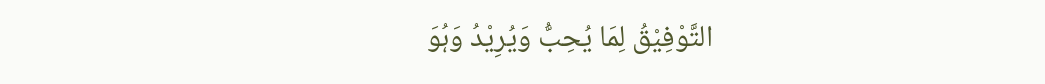التَّوْفِیْقُ لِمَا یُحِبُّ وَیُرِیْدُ وَہُوَ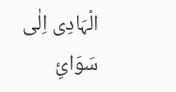الْہَادِی اِلٰی سَوَائِ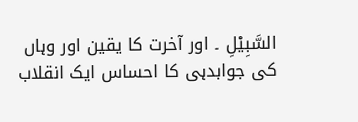السَّبِیْلِ ۔ اور آخرت کا یقین اور وہاں کی جوابدہی کا احساس ایک انقلاب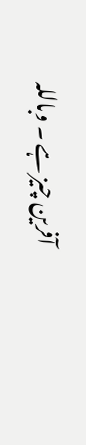آفرین چیز ہے ۔ وباللہ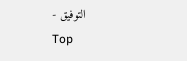التوفیق -
Top